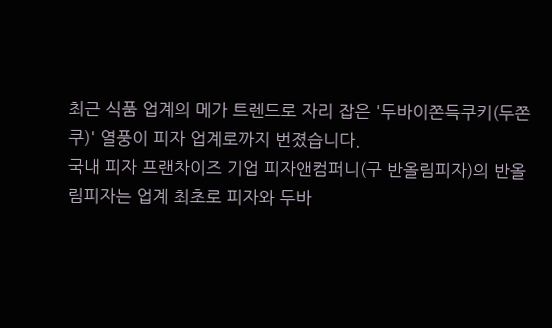최근 식품 업계의 메가 트렌드로 자리 잡은 '두바이쫀득쿠키(두쫀쿠)' 열풍이 피자 업계로까지 번졌습니다.
국내 피자 프랜차이즈 기업 피자앤컴퍼니(구 반올림피자)의 반올림피자는 업계 최초로 피자와 두바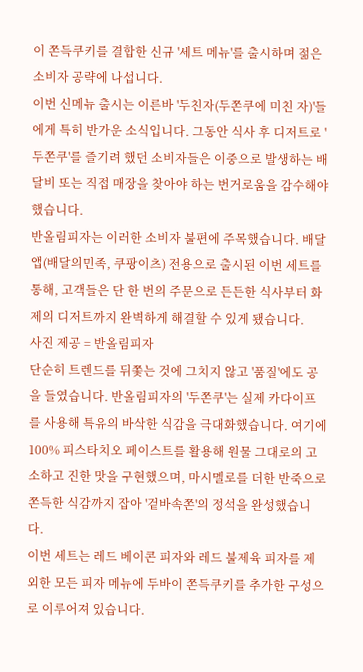이 쫀득쿠키를 결합한 신규 '세트 메뉴'를 출시하며 젊은 소비자 공략에 나섭니다.
이번 신메뉴 출시는 이른바 '두친자(두쫀쿠에 미친 자)'들에게 특히 반가운 소식입니다. 그동안 식사 후 디저트로 '두쫀쿠'를 즐기려 했던 소비자들은 이중으로 발생하는 배달비 또는 직접 매장을 찾아야 하는 번거로움을 감수해야 했습니다.
반올림피자는 이러한 소비자 불편에 주목했습니다. 배달 앱(배달의민족, 쿠팡이츠) 전용으로 출시된 이번 세트를 통해, 고객들은 단 한 번의 주문으로 든든한 식사부터 화제의 디저트까지 완벽하게 해결할 수 있게 됐습니다.
사진 제공 = 반올림피자
단순히 트렌드를 뒤쫓는 것에 그치지 않고 '품질'에도 공을 들였습니다. 반올림피자의 '두쫀쿠'는 실제 카다이프를 사용해 특유의 바삭한 식감을 극대화했습니다. 여기에 100% 피스타치오 페이스트를 활용해 원물 그대로의 고소하고 진한 맛을 구현했으며, 마시멜로를 더한 반죽으로 쫀득한 식감까지 잡아 '겉바속쫀'의 정석을 완성했습니다.
이번 세트는 레드 베이콘 피자와 레드 불제육 피자를 제외한 모든 피자 메뉴에 두바이 쫀득쿠키를 추가한 구성으로 이루어져 있습니다.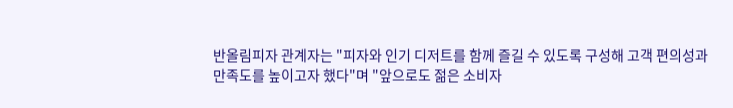반올림피자 관계자는 "피자와 인기 디저트를 함께 즐길 수 있도록 구성해 고객 편의성과 만족도를 높이고자 했다"며 "앞으로도 젊은 소비자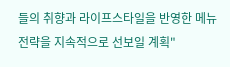들의 취향과 라이프스타일을 반영한 메뉴 전략을 지속적으로 선보일 계획"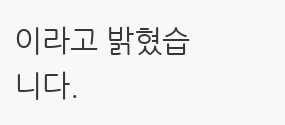이라고 밝혔습니다.